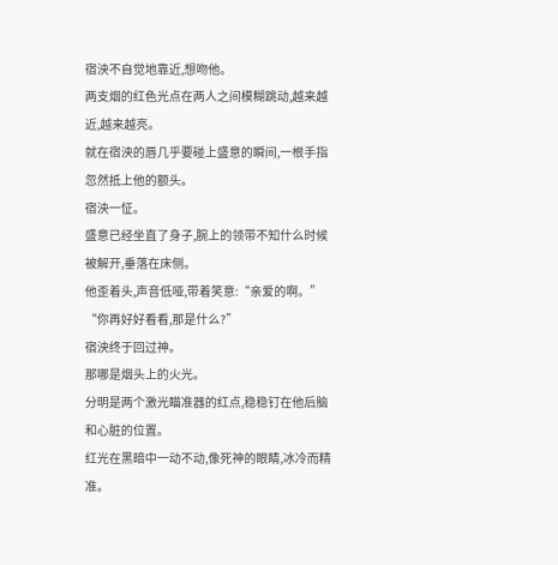宿泱不自觉地靠近,想吻他。
两支烟的红色光点在两人之间模糊跳动,越来越近,越来越亮。
就在宿泱的唇几乎要碰上盛意的瞬间,一根手指忽然抵上他的额头。
宿泱一怔。
盛意已经坐直了身子,腕上的领带不知什么时候被解开,垂落在床侧。
他歪着头,声音低哑,带着笑意:“亲爱的啊。”
“你再好好看看,那是什么?”
宿泱终于回过神。
那哪是烟头上的火光。
分明是两个激光瞄准器的红点,稳稳钉在他后脑和心脏的位置。
红光在黑暗中一动不动,像死神的眼睛,冰冷而精准。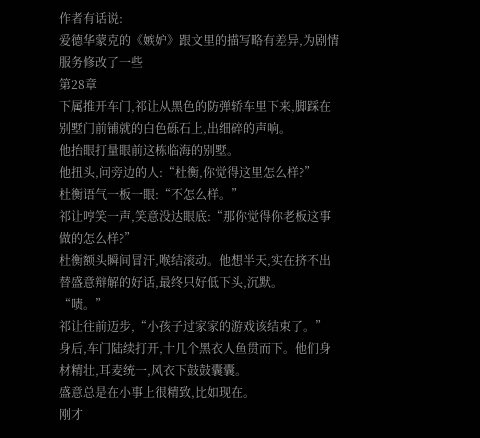作者有话说:
爱德华蒙克的《嫉妒》跟文里的描写略有差异,为剧情服务修改了一些
第28章
下属推开车门,祁让从黑色的防弹轿车里下来,脚踩在别墅门前铺就的白色砾石上,出细碎的声响。
他抬眼打量眼前这栋临海的别墅。
他扭头,问旁边的人:“杜衡,你觉得这里怎么样?”
杜衡语气一板一眼:“不怎么样。”
祁让哼笑一声,笑意没达眼底:“那你觉得你老板这事做的怎么样?”
杜衡额头瞬间冒汗,喉结滚动。他想半天,实在挤不出替盛意辩解的好话,最终只好低下头,沉默。
“啧。”
祁让往前迈步,“小孩子过家家的游戏该结束了。”
身后,车门陆续打开,十几个黑衣人鱼贯而下。他们身材精壮,耳麦统一,风衣下鼓鼓囊囊。
盛意总是在小事上很精致,比如现在。
刚才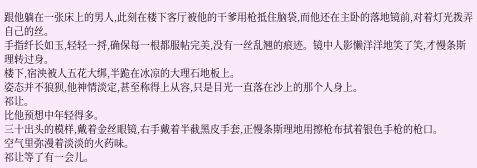跟他躺在一张床上的男人,此刻在楼下客厅被他的干爹用枪抵住脑袋,而他还在主卧的落地镜前,对着灯光拨弄自己的丝。
手指纤长如玉,轻轻一捋,确保每一根都服帖完美,没有一丝乱翘的痕迹。镜中人影懒洋洋地笑了笑,才慢条斯理转过身。
楼下,宿泱被人五花大绑,半跪在冰凉的大理石地板上。
姿态并不狼狈,他神情淡定,甚至称得上从容,只是目光一直落在沙上的那个人身上。
祁让。
比他预想中年轻得多。
三十出头的模样,戴着金丝眼镜,右手戴着半截黑皮手套,正慢条斯理地用擦枪布拭着银色手枪的枪口。
空气里弥漫着淡淡的火药味。
祁让等了有一会儿。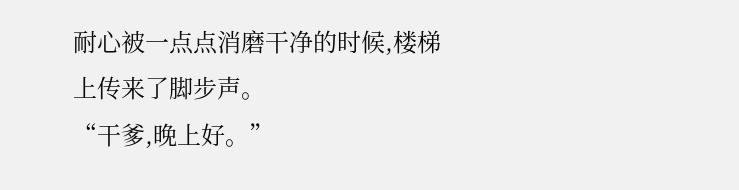耐心被一点点消磨干净的时候,楼梯上传来了脚步声。
“干爹,晚上好。”